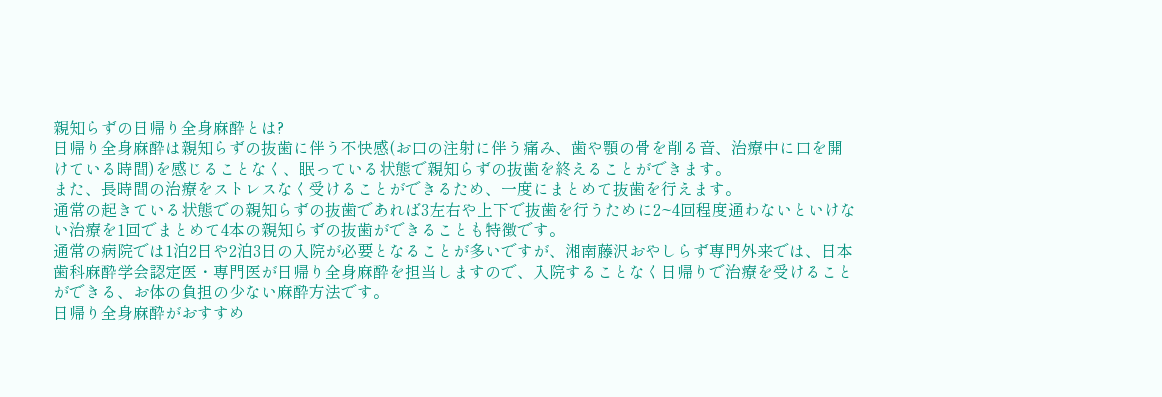親知らずの日帰り全身麻酔とは?
日帰り全身麻酔は親知らずの抜歯に伴う不快感(お口の注射に伴う痛み、歯や顎の骨を削る音、治療中に口を開けている時間)を感じることなく、眠っている状態で親知らずの抜歯を終えることができます。
また、長時間の治療をストレスなく受けることができるため、一度にまとめて抜歯を行えます。
通常の起きている状態での親知らずの抜歯であれば3左右や上下で抜歯を行うために2~4回程度通わないといけない治療を1回でまとめて4本の親知らずの抜歯ができることも特徴です。
通常の病院では1泊2日や2泊3日の入院が必要となることが多いですが、湘南藤沢おやしらず専門外来では、日本歯科麻酔学会認定医・専門医が日帰り全身麻酔を担当しますので、入院することなく日帰りで治療を受けることができる、お体の負担の少ない麻酔方法です。
日帰り全身麻酔がおすすめ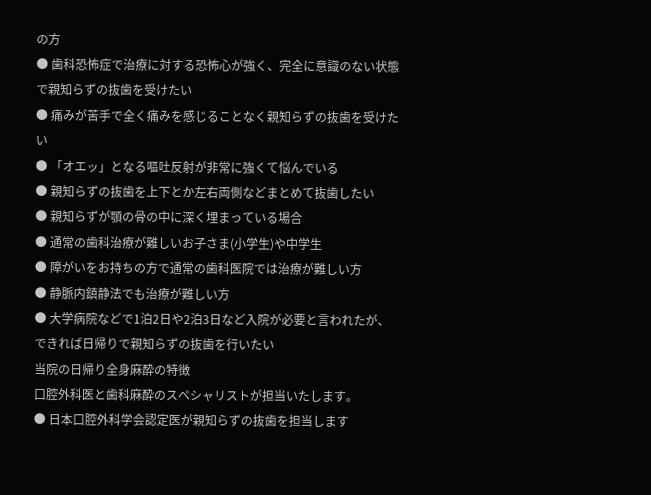の方
● 歯科恐怖症で治療に対する恐怖心が強く、完全に意識のない状態で親知らずの抜歯を受けたい
● 痛みが苦手で全く痛みを感じることなく親知らずの抜歯を受けたい
● 「オエッ」となる嘔吐反射が非常に強くて悩んでいる
● 親知らずの抜歯を上下とか左右両側などまとめて抜歯したい
● 親知らずが顎の骨の中に深く埋まっている場合
● 通常の歯科治療が難しいお子さま(小学生)や中学生
● 障がいをお持ちの方で通常の歯科医院では治療が難しい方
● 静脈内鎮静法でも治療が難しい方
● 大学病院などで1泊2日や2泊3日など入院が必要と言われたが、できれば日帰りで親知らずの抜歯を行いたい
当院の日帰り全身麻酔の特徴
口腔外科医と歯科麻酔のスペシャリストが担当いたします。
● 日本口腔外科学会認定医が親知らずの抜歯を担当します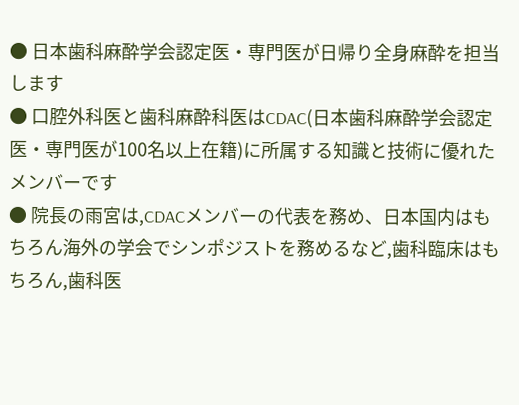● 日本歯科麻酔学会認定医・専門医が日帰り全身麻酔を担当します
● 口腔外科医と歯科麻酔科医はCDAC(日本歯科麻酔学会認定医・専門医が100名以上在籍)に所属する知識と技術に優れたメンバーです
● 院長の雨宮は,CDACメンバーの代表を務め、日本国内はもちろん海外の学会でシンポジストを務めるなど,歯科臨床はもちろん,歯科医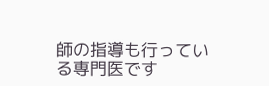師の指導も行っている専門医です